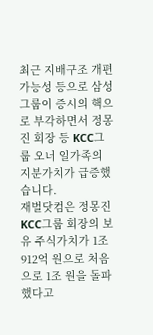최근 지배구조 개편 가능성 등으로 삼성그룹이 증시의 핵으로 부각하면서 정몽진 회장 등 KCC그룹 오너 일가족의 지분가치가 급증했습니다.
재벌닷컴은 정몽진 KCC그룹 회장의 보유 주식가치가 1조 912억 원으로 처음으로 1조 원을 돌파했다고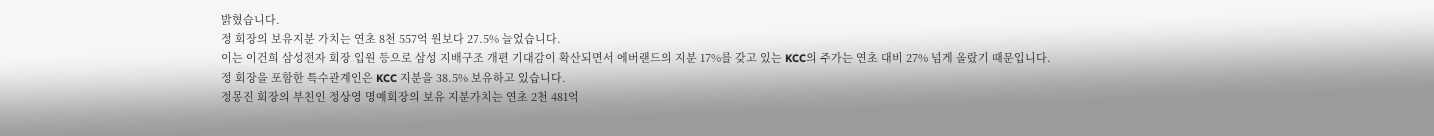밝혔습니다.
정 회장의 보유지분 가치는 연초 8천 557억 원보다 27.5% 늘었습니다.
이는 이건희 삼성전자 회장 입원 등으로 삼성 지배구조 개편 기대감이 확산되면서 에버랜드의 지분 17%를 갖고 있는 KCC의 주가는 연초 대비 27% 넘게 올랐기 때문입니다.
정 회장을 포함한 특수관계인은 KCC 지분을 38.5% 보유하고 있습니다.
정몽진 회장의 부친인 정상영 명예회장의 보유 지분가치는 연초 2천 481억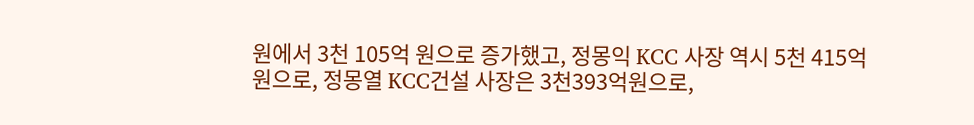원에서 3천 105억 원으로 증가했고, 정몽익 KCC 사장 역시 5천 415억 원으로, 정몽열 KCC건설 사장은 3천393억원으로,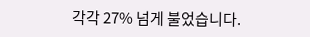각각 27% 넘게 불었습니다.